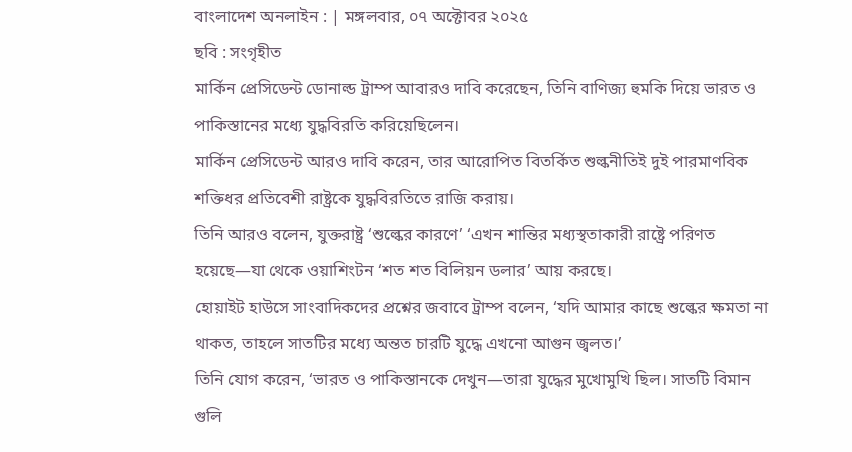বাংলাদেশ অনলাইন : | মঙ্গলবার, ০৭ অক্টোবর ২০২৫
ছবি : সংগৃহীত
মার্কিন প্রেসিডেন্ট ডোনাল্ড ট্রাম্প আবারও দাবি করেছেন, তিনি বাণিজ্য হুমকি দিয়ে ভারত ও পাকিস্তানের মধ্যে যুদ্ধবিরতি করিয়েছিলেন।
মার্কিন প্রেসিডেন্ট আরও দাবি করেন, তার আরোপিত বিতর্কিত শুল্কনীতিই দুই পারমাণবিক শক্তিধর প্রতিবেশী রাষ্ট্রকে যুদ্ধবিরতিতে রাজি করায়।
তিনি আরও বলেন, যুক্তরাষ্ট্র ‘শুল্কের কারণে’ ‘এখন শান্তির মধ্যস্থতাকারী রাষ্ট্রে পরিণত হয়েছে—যা থেকে ওয়াশিংটন ‘শত শত বিলিয়ন ডলার’ আয় করছে।
হোয়াইট হাউসে সাংবাদিকদের প্রশ্নের জবাবে ট্রাম্প বলেন, ‘যদি আমার কাছে শুল্কের ক্ষমতা না থাকত, তাহলে সাতটির মধ্যে অন্তত চারটি যুদ্ধে এখনো আগুন জ্বলত।’
তিনি যোগ করেন, ‘ভারত ও পাকিস্তানকে দেখুন—তারা যুদ্ধের মুখোমুখি ছিল। সাতটি বিমান গুলি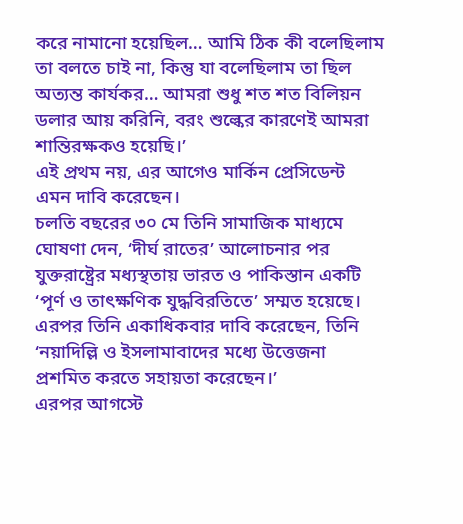করে নামানো হয়েছিল… আমি ঠিক কী বলেছিলাম তা বলতে চাই না, কিন্তু যা বলেছিলাম তা ছিল অত্যন্ত কার্যকর… আমরা শুধু শত শত বিলিয়ন ডলার আয় করিনি, বরং শুল্কের কারণেই আমরা শান্তিরক্ষকও হয়েছি।’
এই প্রথম নয়, এর আগেও মার্কিন প্রেসিডেন্ট এমন দাবি করেছেন।
চলতি বছরের ৩০ মে তিনি সামাজিক মাধ্যমে ঘোষণা দেন, ‘দীর্ঘ রাতের’ আলোচনার পর যুক্তরাষ্ট্রের মধ্যস্থতায় ভারত ও পাকিস্তান একটি ‘পূর্ণ ও তাৎক্ষণিক যুদ্ধবিরতিতে’ সম্মত হয়েছে। এরপর তিনি একাধিকবার দাবি করেছেন, তিনি ‘নয়াদিল্লি ও ইসলামাবাদের মধ্যে উত্তেজনা প্রশমিত করতে সহায়তা করেছেন।’
এরপর আগস্টে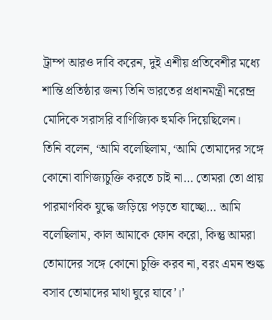ট্রাম্প আরও দাবি করেন, দুই এশীয় প্রতিবেশীর মধ্যে শান্তি প্রতিষ্ঠার জন্য তিনি ভারতের প্রধানমন্ত্রী নরেন্দ্র মোদিকে সরাসরি বাণিজ্যিক হুমকি দিয়েছিলেন।
তিনি বলেন, ‘আমি বলেছিলাম, ‘আমি তোমাদের সঙ্গে কোনো বাণিজ্যচুক্তি করতে চাই না… তোমরা তো প্রায় পারমাণবিক যুদ্ধে জড়িয়ে পড়তে যাচ্ছো… আমি বলেছিলাম, কাল আমাকে ফোন করো, কিন্তু আমরা তোমাদের সঙ্গে কোনো চুক্তি করব না, বরং এমন শুল্ক বসাব তোমাদের মাথা ঘুরে যাবে’।’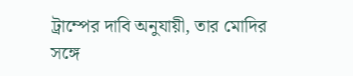ট্রাম্পের দাবি অনুযায়ী, তার মোদির সঙ্গে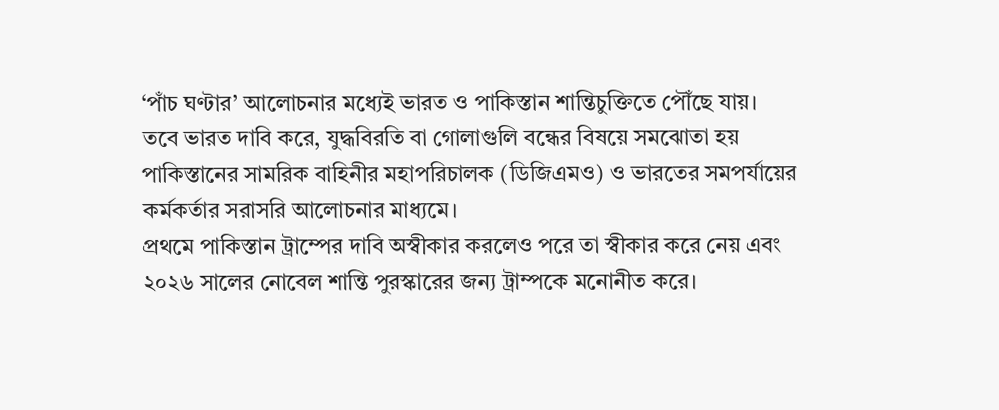‘পাঁচ ঘণ্টার’ আলোচনার মধ্যেই ভারত ও পাকিস্তান শান্তিচুক্তিতে পৌঁছে যায়।
তবে ভারত দাবি করে, যুদ্ধবিরতি বা গোলাগুলি বন্ধের বিষয়ে সমঝোতা হয় পাকিস্তানের সামরিক বাহিনীর মহাপরিচালক (ডিজিএমও) ও ভারতের সমপর্যায়ের কর্মকর্তার সরাসরি আলোচনার মাধ্যমে।
প্রথমে পাকিস্তান ট্রাম্পের দাবি অস্বীকার করলেও পরে তা স্বীকার করে নেয় এবং ২০২৬ সালের নোবেল শান্তি পুরস্কারের জন্য ট্রাম্পকে মনোনীত করে।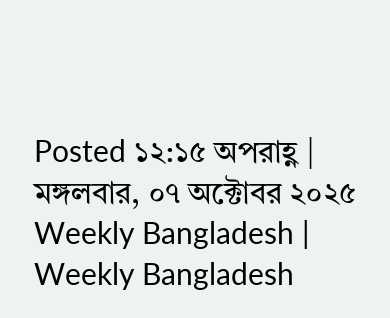Posted ১২:১৫ অপরাহ্ণ | মঙ্গলবার, ০৭ অক্টোবর ২০২৫
Weekly Bangladesh | Weekly Bangladesh